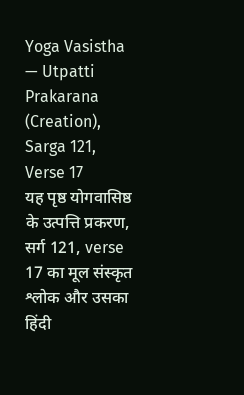Yoga Vasistha — Utpatti Prakarana (Creation), Sarga 121, Verse 17
यह पृष्ठ योगवासिष्ठ के उत्पत्ति प्रकरण, सर्ग 121, verse 17 का मूल संस्कृत श्लोक और उसका हिंदी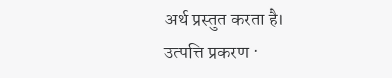अर्थ प्रस्तुत करता है।
उत्पत्ति प्रकरण ·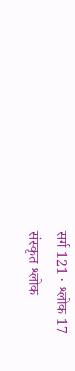सर्ग 121 · श्लोक 17
संस्कृत श्लोक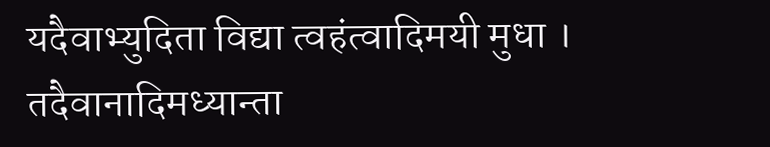यदैवाभ्युदिता विद्या त्वहंत्वादिमयी मुधा ।
तदैवानादिमध्यान्ता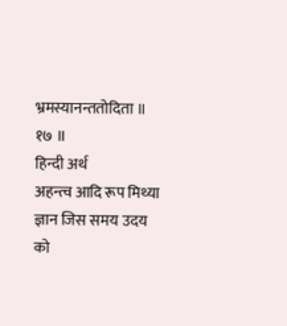भ्रमस्यानन्ततोदिता ॥ १७ ॥
हिन्दी अर्थ
अहन्त्व आदि रूप मिथ्या ज्ञान जिस समय उदय को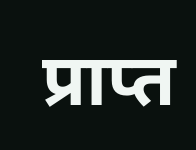प्राप्त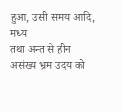हुआ, उसी समय आदि, मध्य
तथा अन्त से हीन असंख्य भ्रम उदय को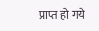प्राप्त हो गये